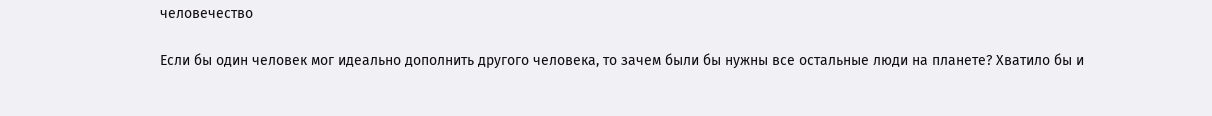человечество

Если бы один человек мог идеально дополнить другого человека, то зачем были бы нужны все остальные люди на планете? Хватило бы и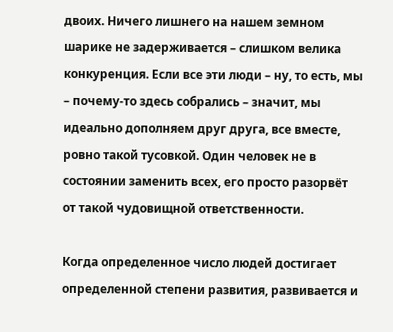двоих. Ничего лишнего на нашем земном шарике не задерживается – слишком велика конкуренция. Если все эти люди – ну, то есть, мы – почему-то здесь собрались – значит, мы идеально дополняем друг друга, все вместе, ровно такой тусовкой. Один человек не в состоянии заменить всех, его просто разорвёт от такой чудовищной ответственности.

Когда определенное число людей достигает определенной степени развития, развивается и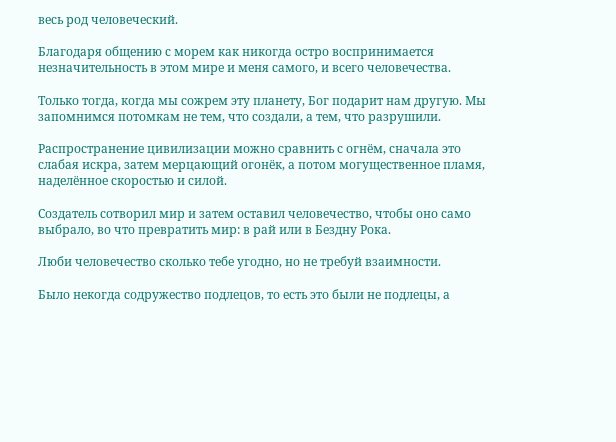весь род человеческий.

Благодаря общению с морем как никогда остро воспринимается незначительность в этом мире и меня самого, и всего человечества.

Только тогда, когда мы сожрем эту планету, Бог подарит нам другую. Мы запомнимся потомкам не тем, что создали, а тем, что разрушили.

Распространение цивилизации можно сравнить с огнём, сначала это слабая искра, затем мерцающий огонёк, а потом могущественное пламя, наделённое скоростью и силой.

Создатель сотворил мир и затем оставил человечество, чтобы оно само выбрало, во что превратить мир: в рай или в Бездну Рока.

Люби человечество сколько тебе угодно, но не требуй взаимности.

Было некогда содружество подлецов, то есть это были не подлецы, а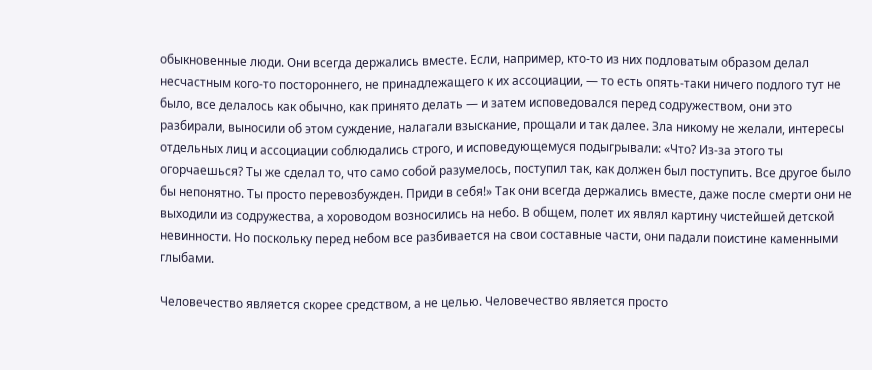обыкновенные люди. Они всегда держались вместе. Если, например, кто-то из них подловатым образом делал несчастным кого-то постороннего, не принадлежащего к их ассоциации, — то есть опять-таки ничего подлого тут не было, все делалось как обычно, как принято делать — и затем исповедовался перед содружеством, они это разбирали, выносили об этом суждение, налагали взыскание, прощали и так далее. Зла никому не желали, интересы отдельных лиц и ассоциации соблюдались строго, и исповедующемуся подыгрывали: «Что? Из-за этого ты огорчаешься? Ты же сделал то, что само собой разумелось, поступил так, как должен был поступить. Все другое было бы непонятно. Ты просто перевозбужден. Приди в себя!» Так они всегда держались вместе, даже после смерти они не выходили из содружества, а хороводом возносились на небо. В общем, полет их являл картину чистейшей детской невинности. Но поскольку перед небом все разбивается на свои составные части, они падали поистине каменными глыбами.

Человечество является скорее средством, а не целью. Человечество является просто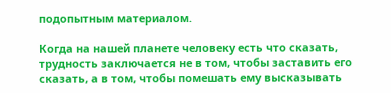подопытным материалом.

Когда на нашей планете человеку есть что сказать, трудность заключается не в том, чтобы заставить его сказать, а в том, чтобы помешать ему высказывать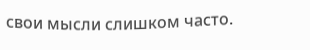свои мысли слишком часто.